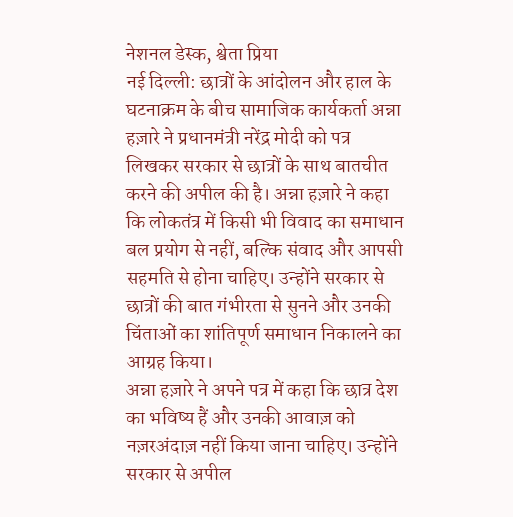नेशनल डेस्क, श्वेता प्रिया
नई दिल्ली: छात्रों के आंदोलन और हाल के घटनाक्रम के बीच सामाजिक कार्यकर्ता अन्ना हज़ारे ने प्रधानमंत्री नरेंद्र मोदी को पत्र लिखकर सरकार से छात्रों के साथ बातचीत करने की अपील की है। अन्ना हज़ारे ने कहा कि लोकतंत्र में किसी भी विवाद का समाधान बल प्रयोग से नहीं, बल्कि संवाद और आपसी सहमति से होना चाहिए। उन्होंने सरकार से छात्रों की बात गंभीरता से सुनने और उनकी चिंताओं का शांतिपूर्ण समाधान निकालने का आग्रह किया।
अन्ना हज़ारे ने अपने पत्र में कहा कि छात्र देश का भविष्य हैं और उनकी आवाज़ को नज़रअंदाज़ नहीं किया जाना चाहिए। उन्होंने सरकार से अपील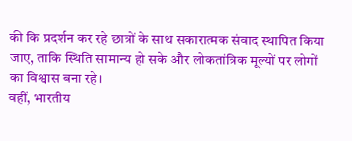की कि प्रदर्शन कर रहे छात्रों के साथ सकारात्मक संवाद स्थापित किया जाए, ताकि स्थिति सामान्य हो सके और लोकतांत्रिक मूल्यों पर लोगों का विश्वास बना रहे।
वहीं, भारतीय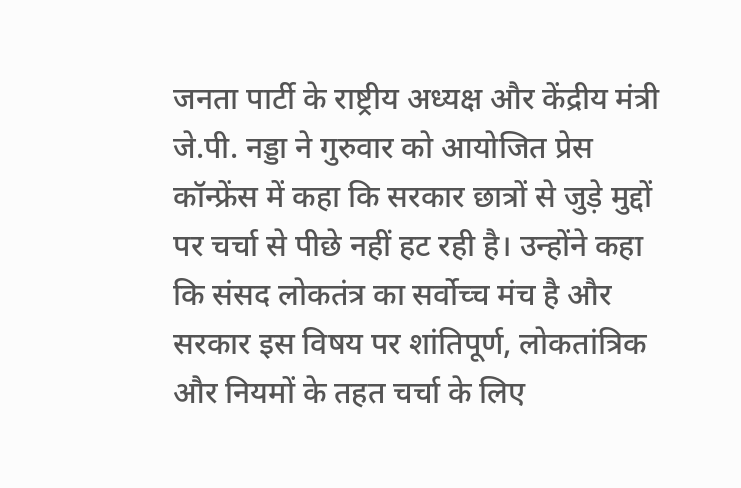जनता पार्टी के राष्ट्रीय अध्यक्ष और केंद्रीय मंत्री जे.पी. नड्डा ने गुरुवार को आयोजित प्रेस कॉन्फ्रेंस में कहा कि सरकार छात्रों से जुड़े मुद्दों पर चर्चा से पीछे नहीं हट रही है। उन्होंने कहा कि संसद लोकतंत्र का सर्वोच्च मंच है और सरकार इस विषय पर शांतिपूर्ण, लोकतांत्रिक और नियमों के तहत चर्चा के लिए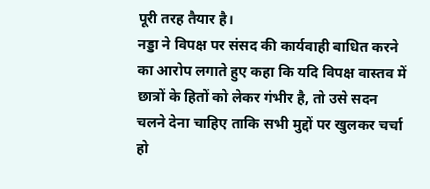पूरी तरह तैयार है।
नड्डा ने विपक्ष पर संसद की कार्यवाही बाधित करने का आरोप लगाते हुए कहा कि यदि विपक्ष वास्तव में छात्रों के हितों को लेकर गंभीर है, तो उसे सदन चलने देना चाहिए ताकि सभी मुद्दों पर खुलकर चर्चा हो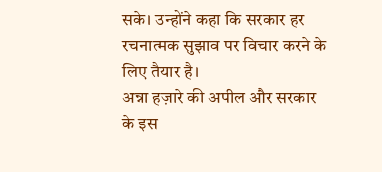सके। उन्होंने कहा कि सरकार हर रचनात्मक सुझाव पर विचार करने के लिए तैयार है।
अन्ना हज़ारे की अपील और सरकार के इस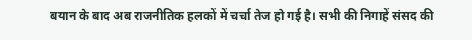बयान के बाद अब राजनीतिक हलकों में चर्चा तेज हो गई है। सभी की निगाहें संसद की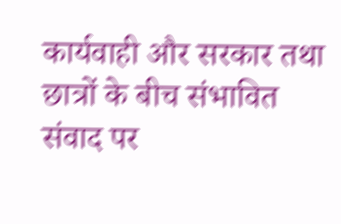कार्यवाही और सरकार तथा छात्रों के बीच संभावित संवाद पर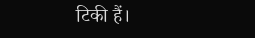टिकी हैं।